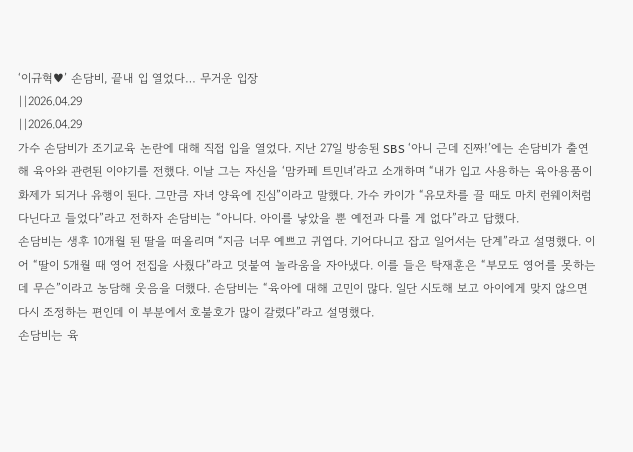‘이규혁♥’ 손담비, 끝내 입 열었다… 무거운 입장
||2026.04.29
||2026.04.29
가수 손담비가 조기교육 논란에 대해 직접 입을 열었다. 지난 27일 방송된 SBS ‘아니 근데 진짜!’에는 손담비가 출연해 육아와 관련된 이야기를 전했다. 이날 그는 자신을 ‘맘카페 트민녀’라고 소개하며 “내가 입고 사용하는 육아용품이 화제가 되거나 유행이 된다. 그만큼 자녀 양육에 진심”이라고 말했다. 가수 카이가 “유모차를 끌 때도 마치 런웨이처럼 다닌다고 들었다”라고 전하자 손담비는 “아니다. 아이를 낳았을 뿐 예전과 다를 게 없다”라고 답했다.
손담비는 생후 10개월 된 딸을 떠올리며 “지금 너무 예쁘고 귀엽다. 기어다니고 잡고 일어서는 단계”라고 설명했다. 이어 “딸이 5개월 때 영어 전집을 사줬다”라고 덧붙여 놀라움을 자아냈다. 이를 들은 탁재훈은 “부모도 영어를 못하는데 무슨”이라고 농담해 웃음을 더했다. 손담비는 “육아에 대해 고민이 많다. 일단 시도해 보고 아이에게 맞지 않으면 다시 조정하는 편인데 이 부분에서 호불호가 많이 갈렸다”라고 설명했다.
손담비는 육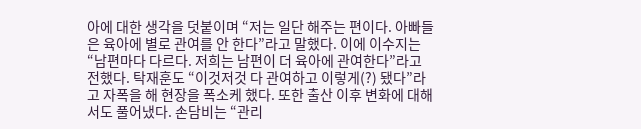아에 대한 생각을 덧붙이며 “저는 일단 해주는 편이다. 아빠들은 육아에 별로 관여를 안 한다”라고 말했다. 이에 이수지는 “남편마다 다르다. 저희는 남편이 더 육아에 관여한다”라고 전했다. 탁재훈도 “이것저것 다 관여하고 이렇게(?) 됐다”라고 자폭을 해 현장을 폭소케 했다. 또한 출산 이후 변화에 대해서도 풀어냈다. 손담비는 “관리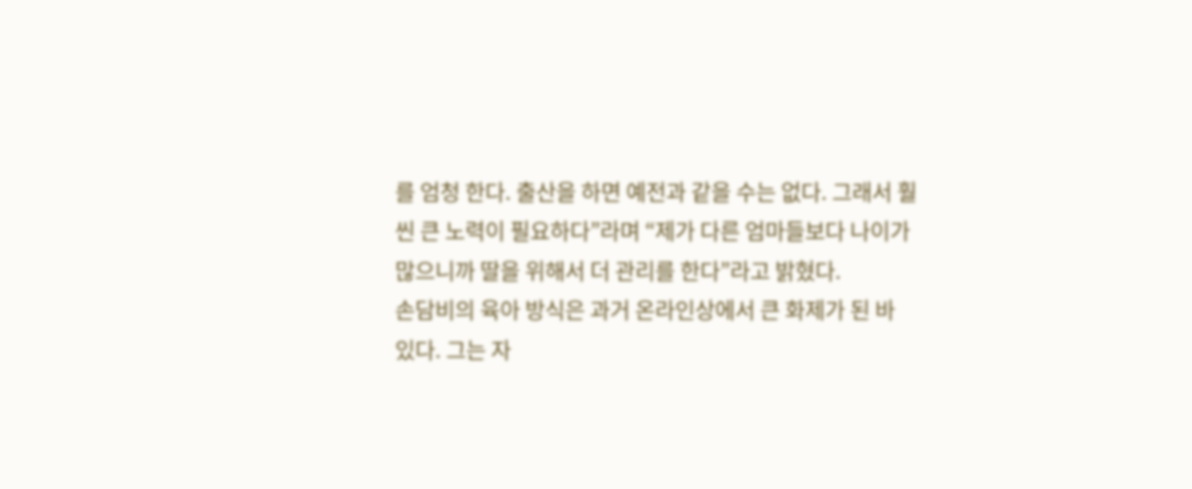를 엄청 한다. 출산을 하면 예전과 같을 수는 없다. 그래서 훨씬 큰 노력이 필요하다”라며 “제가 다른 엄마들보다 나이가 많으니까 딸을 위해서 더 관리를 한다”라고 밝혔다.
손담비의 육아 방식은 과거 온라인상에서 큰 화제가 된 바 있다. 그는 자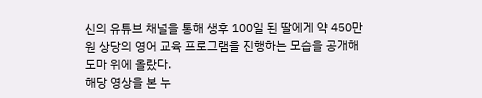신의 유튜브 채널을 통해 생후 100일 된 딸에게 약 450만 원 상당의 영어 교육 프로그램을 진행하는 모습을 공개해 도마 위에 올랐다.
해당 영상을 본 누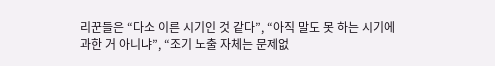리꾼들은 “다소 이른 시기인 것 같다”, “아직 말도 못 하는 시기에 과한 거 아니냐”, “조기 노출 자체는 문제없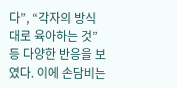다”, “각자의 방식대로 육아하는 것” 등 다양한 반응을 보였다. 이에 손담비는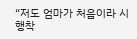“저도 엄마가 처음이라 시행착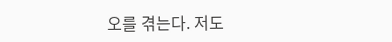오를 겪는다. 저도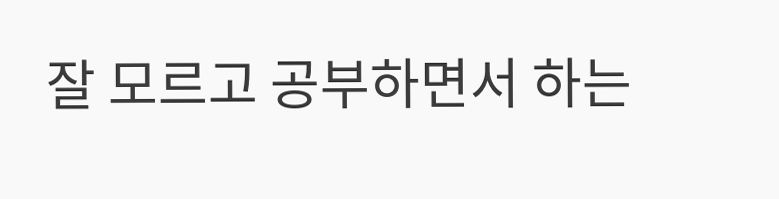잘 모르고 공부하면서 하는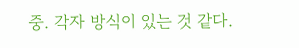중. 각자 방식이 있는 것 같다.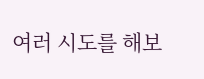여러 시도를 해보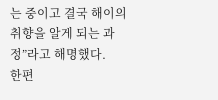는 중이고 결국 해이의 취향을 알게 되는 과정”라고 해명했다.
한편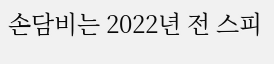손담비는 2022년 전 스피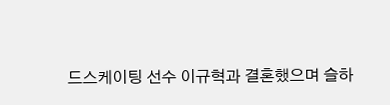드스케이팅 선수 이규혁과 결혼했으며 슬하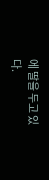에 딸을 두고 있다.